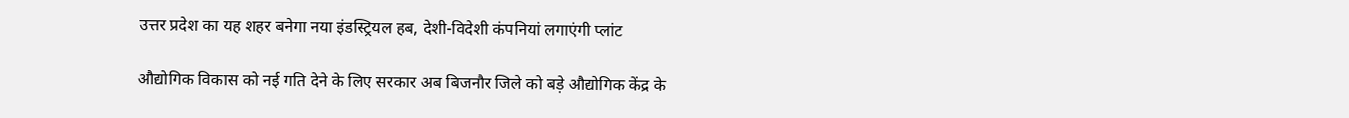उत्तर प्रदेश का यह शहर बनेगा नया इंडस्ट्रियल हब, देशी-विदेशी कंपनियां लगाएंगी प्लांट

औद्योगिक विकास को नई गति देने के लिए सरकार अब बिजनौर जिले को बड़े औद्योगिक केंद्र के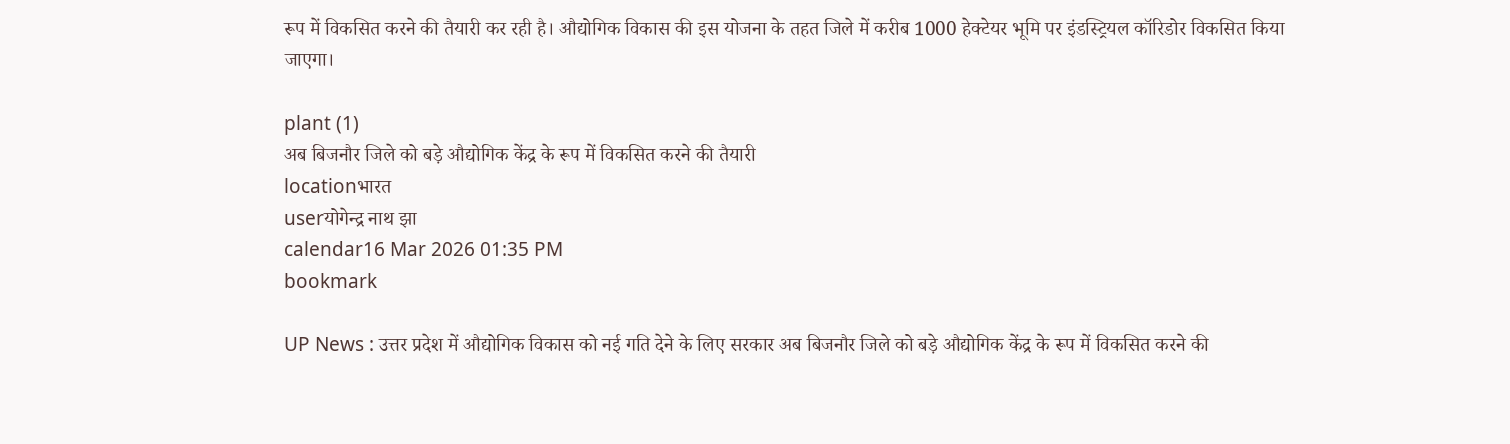रूप में विकसित करने की तैयारी कर रही है। औद्योगिक विकास की इस योजना के तहत जिले में करीब 1000 हेक्टेयर भूमि पर इंडस्ट्रियल कॉरिडोर विकसित किया जाएगा।

plant (1)
अब बिजनौर जिले को बड़े औद्योगिक केंद्र के रूप में विकसित करने की तैयारी
locationभारत
userयोगेन्द्र नाथ झा
calendar16 Mar 2026 01:35 PM
bookmark

UP News : उत्तर प्रदेश में औद्योगिक विकास को नई गति देने के लिए सरकार अब बिजनौर जिले को बड़े औद्योगिक केंद्र के रूप में विकसित करने की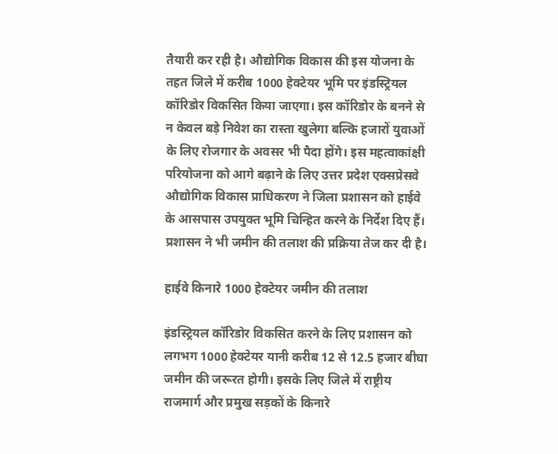तैयारी कर रही है। औद्योगिक विकास की इस योजना के तहत जिले में करीब 1000 हेक्टेयर भूमि पर इंडस्ट्रियल कॉरिडोर विकसित किया जाएगा। इस कॉरिडोर के बनने से न केवल बड़े निवेश का रास्ता खुलेगा बल्कि हजारों युवाओं के लिए रोजगार के अवसर भी पैदा होंगे। इस महत्वाकांक्षी परियोजना को आगे बढ़ाने के लिए उत्तर प्रदेश एक्सप्रेसवे औद्योगिक विकास प्राधिकरण ने जिला प्रशासन को हाईवे के आसपास उपयुक्त भूमि चिन्हित करने के निर्देश दिए हैं। प्रशासन ने भी जमीन की तलाश की प्रक्रिया तेज कर दी है।

हाईवे किनारे 1000 हेक्टेयर जमीन की तलाश

इंडस्ट्रियल कॉरिडोर विकसित करने के लिए प्रशासन को लगभग 1000 हेक्टेयर यानी करीब 12 से 12.5 हजार बीघा जमीन की जरूरत होगी। इसके लिए जिले में राष्ट्रीय राजमार्ग और प्रमुख सड़कों के किनारे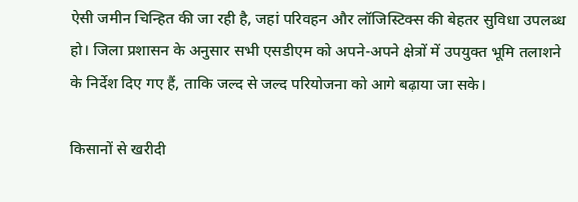ऐसी जमीन चिन्हित की जा रही है, जहां परिवहन और लॉजिस्टिक्स की बेहतर सुविधा उपलब्ध हो। जिला प्रशासन के अनुसार सभी एसडीएम को अपने-अपने क्षेत्रों में उपयुक्त भूमि तलाशने के निर्देश दिए गए हैं, ताकि जल्द से जल्द परियोजना को आगे बढ़ाया जा सके।

किसानों से खरीदी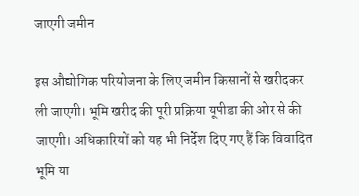जाएगी जमीन

इस औद्योगिक परियोजना के लिए जमीन किसानों से खरीदकर ली जाएगी। भूमि खरीद की पूरी प्रक्रिया यूपीडा की ओर से की जाएगी। अधिकारियों को यह भी निर्देश दिए गए हैं कि विवादित भूमि या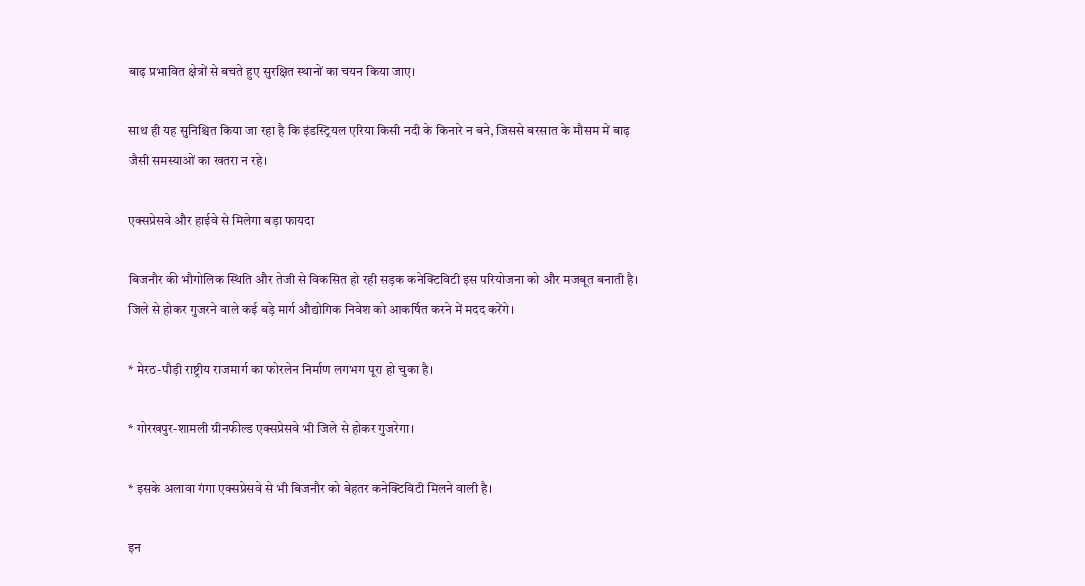बाढ़ प्रभावित क्षेत्रों से बचते हुए सुरक्षित स्थानों का चयन किया जाए।

साथ ही यह सुनिश्चित किया जा रहा है कि इंडस्ट्रियल एरिया किसी नदी के किनारे न बने, जिससे बरसात के मौसम में बाढ़ जैसी समस्याओं का खतरा न रहे।

एक्सप्रेसवे और हाईवे से मिलेगा बड़ा फायदा

बिजनौर की भौगोलिक स्थिति और तेजी से विकसित हो रही सड़क कनेक्टिविटी इस परियोजना को और मजबूत बनाती है। जिले से होकर गुजरने वाले कई बड़े मार्ग औद्योगिक निवेश को आकर्षित करने में मदद करेंगे।

* मेरठ-पौड़ी राष्ट्रीय राजमार्ग का फोरलेन निर्माण लगभग पूरा हो चुका है।

* गोरखपुर-शामली ग्रीनफील्ड एक्सप्रेसवे भी जिले से होकर गुजरेगा।

* इसके अलावा गंगा एक्सप्रेसवे से भी बिजनौर को बेहतर कनेक्टिविटी मिलने वाली है।

इन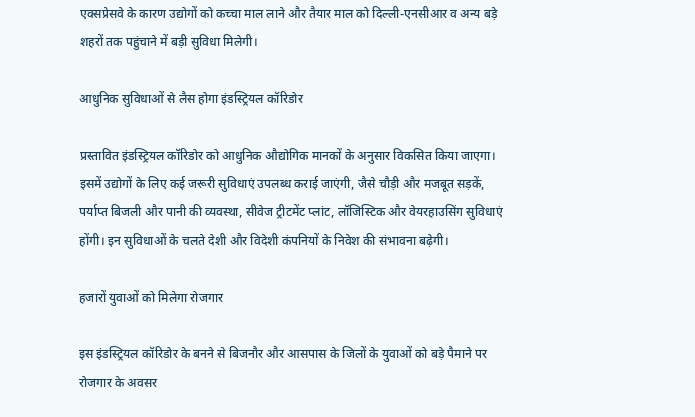एक्सप्रेसवे के कारण उद्योगों को कच्चा माल लाने और तैयार माल को दिल्ली-एनसीआर व अन्य बड़े शहरों तक पहुंचाने में बड़ी सुविधा मिलेगी।

आधुनिक सुविधाओं से लैस होगा इंडस्ट्रियल कॉरिडोर

प्रस्तावित इंडस्ट्रियल कॉरिडोर को आधुनिक औद्योगिक मानकों के अनुसार विकसित किया जाएगा। इसमें उद्योगों के लिए कई जरूरी सुविधाएं उपलब्ध कराई जाएंगी, जैसे चौड़ी और मजबूत सड़कें, पर्याप्त बिजली और पानी की व्यवस्था, सीवेज ट्रीटमेंट प्लांट, लॉजिस्टिक और वेयरहाउसिंग सुविधाएं होंगी। इन सुविधाओं के चलते देशी और विदेशी कंपनियों के निवेश की संभावना बढ़ेगी।

हजारों युवाओं को मिलेगा रोजगार

इस इंडस्ट्रियल कॉरिडोर के बनने से बिजनौर और आसपास के जिलों के युवाओं को बड़े पैमाने पर रोजगार के अवसर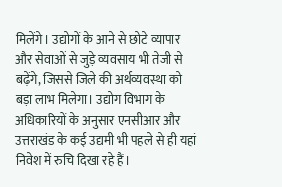मिलेंगे। उद्योगों के आने से छोटे व्यापार और सेवाओं से जुड़े व्यवसाय भी तेजी से बढ़ेंगे, जिससे जिले की अर्थव्यवस्था को बड़ा लाभ मिलेगा। उद्योग विभाग के अधिकारियों के अनुसार एनसीआर और उत्तराखंड के कई उद्यमी भी पहले से ही यहां निवेश में रुचि दिखा रहे हैं।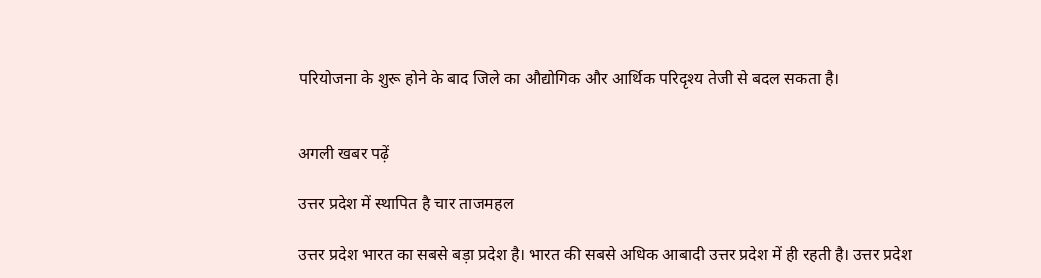परियोजना के शुरू होने के बाद जिले का औद्योगिक और आर्थिक परिदृश्य तेजी से बदल सकता है।


अगली खबर पढ़ें

उत्तर प्रदेश में स्थापित है चार ताजमहल

उत्तर प्रदेश भारत का सबसे बड़ा प्रदेश है। भारत की सबसे अधिक आबादी उत्तर प्रदेश में ही रहती है। उत्तर प्रदेश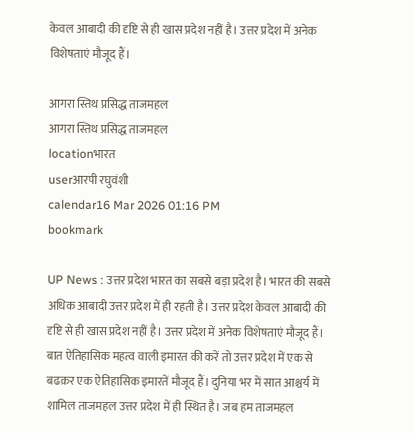केवल आबादी की दृष्टि से ही खास प्रदेश नहीं है। उत्तर प्रदेश में अनेक विशेषताएं मौजूद हैं।

आगरा स्तिथ प्रसिद्ध ताजमहल
आगरा स्तिथ प्रसिद्ध ताजमहल
locationभारत
userआरपी रघुवंशी
calendar16 Mar 2026 01:16 PM
bookmark

UP News : उत्तर प्रदेश भारत का सबसे बड़ा प्रदेश है। भारत की सबसे अधिक आबादी उत्तर प्रदेश में ही रहती है। उत्तर प्रदेश केवल आबादी की दृष्टि से ही खास प्रदेश नहीं है। उत्तर प्रदेश में अनेक विशेषताएं मौजूद हैं। बात ऐतिहासिक महत्व वाली इमारत की करें तो उत्तर प्रदेश में एक से बढक़र एक ऐतिहासिक इमारतें मौजूद हैं। दुनिया भर में सात आश्चर्य में शामिल ताजमहल उत्तर प्रदेश में ही स्थित है। जब हम ताजमहल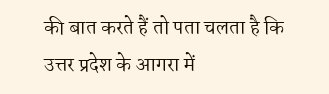की बात करते हैं तो पता चलता है कि उत्तर प्रदेश के आगरा में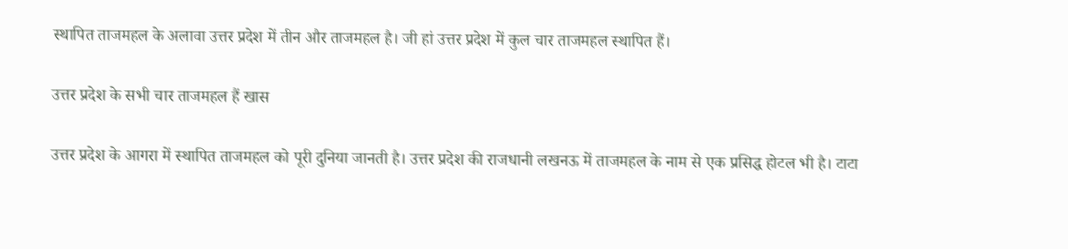स्थापित ताजमहल के अलावा उत्तर प्रदेश में तीन और ताजमहल है। जी हां उत्तर प्रदेश में कुल चार ताजमहल स्थापित हैं।

उत्तर प्रदेश के सभी चार ताजमहल हैं खास

उत्तर प्रदेश के आगरा में स्थापित ताजमहल को पूरी दुनिया जानती है। उत्तर प्रदेश की राजधानी लखनऊ में ताजमहल के नाम से एक प्रसिद्ध होटल भी है। टाटा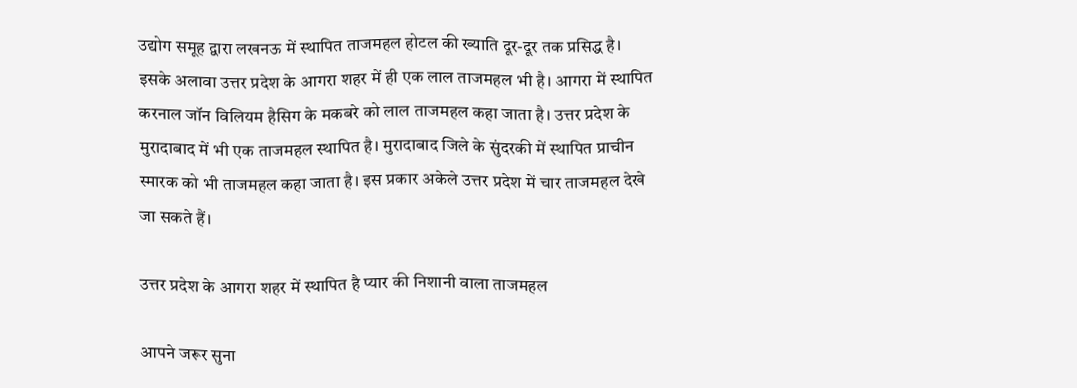उद्योग समूह द्वारा लखनऊ में स्थापित ताजमहल होटल की ख्याति दूर-दूर तक प्रसिद्ध है। इसके अलावा उत्तर प्रदेश के आगरा शहर में ही एक लाल ताजमहल भी है। आगरा में स्थापित करनाल जॉन विलियम हैसिग के मकबरे को लाल ताजमहल कहा जाता है। उत्तर प्रदेश के मुरादाबाद में भी एक ताजमहल स्थापित है। मुरादाबाद जिले के सुंदरकी में स्थापित प्राचीन स्मारक को भी ताजमहल कहा जाता है। इस प्रकार अकेले उत्तर प्रदेश में चार ताजमहल देखे जा सकते हैं।

उत्तर प्रदेश के आगरा शहर में स्थापित है प्यार की निशानी वाला ताजमहल

आपने जरूर सुना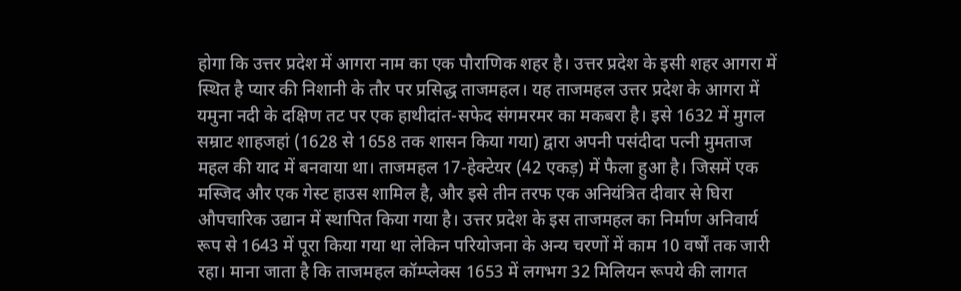होगा कि उत्तर प्रदेश में आगरा नाम का एक पौराणिक शहर है। उत्तर प्रदेश के इसी शहर आगरा में स्थित है प्यार की निशानी के तौर पर प्रसिद्ध ताजमहल। यह ताजमहल उत्तर प्रदेश के आगरा में यमुना नदी के दक्षिण तट पर एक हाथीदांत-सफेद संगमरमर का मकबरा है। इसे 1632 में मुगल सम्राट शाहजहां (1628 से 1658 तक शासन किया गया) द्वारा अपनी पसंदीदा पत्नी मुमताज महल की याद में बनवाया था। ताजमहल 17-हेक्टेयर (42 एकड़) में फैला हुआ है। जिसमें एक मस्जिद और एक गेस्ट हाउस शामिल है, और इसे तीन तरफ एक अनियंत्रित दीवार से घिरा औपचारिक उद्यान में स्थापित किया गया है। उत्तर प्रदेश के इस ताजमहल का निर्माण अनिवार्य रूप से 1643 में पूरा किया गया था लेकिन परियोजना के अन्य चरणों में काम 10 वर्षों तक जारी रहा। माना जाता है कि ताजमहल कॉम्प्लेक्स 1653 में लगभग 32 मिलियन रूपये की लागत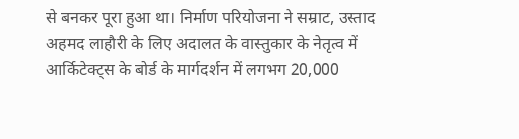से बनकर पूरा हुआ था। निर्माण परियोजना ने सम्राट, उस्ताद अहमद लाहौरी के लिए अदालत के वास्तुकार के नेतृत्व में आर्किटेक्ट्स के बोर्ड के मार्गदर्शन में लगभग 20,000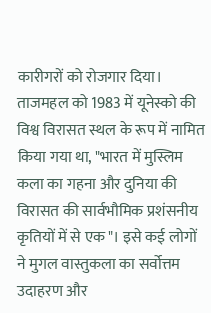कारीगरों को रोजगार दिया। ताजमहल को 1983 में यूनेस्को की विश्व विरासत स्थल के रूप में नामित किया गया था, "भारत में मुस्लिम कला का गहना और दुनिया की विरासत की सार्वभौमिक प्रशंसनीय कृतियों में से एक"। इसे कई लोगों ने मुगल वास्तुकला का सर्वोत्तम उदाहरण और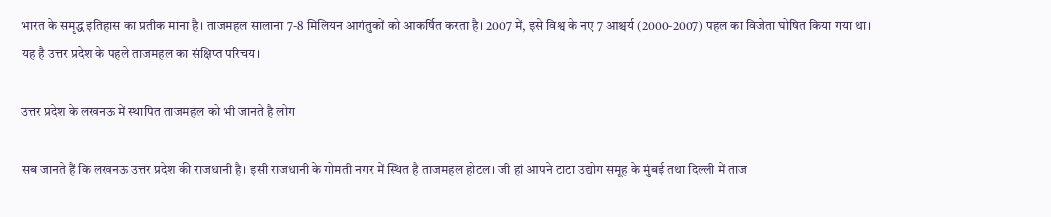भारत के समृद्ध इतिहास का प्रतीक माना है। ताजमहल सालाना 7-8 मिलियन आगंतुकों को आकर्षित करता है। 2007 में, इसे विश्व के नए 7 आश्चर्य (2000-2007) पहल का विजेता घोषित किया गया था। यह है उत्तर प्रदेश के पहले ताजमहल का संक्षिप्त परिचय।

उत्तर प्रदेश के लखनऊ में स्थापित ताजमहल को भी जानते है लोग

सब जानते हैं कि लखनऊ उत्तर प्रदेश की राजधानी है। इसी राजधानी के गोमती नगर में स्थित है ताजमहल होटल। जी हां आपने टाटा उद्योग समूह के मुंबई तथा दिल्ली में ताज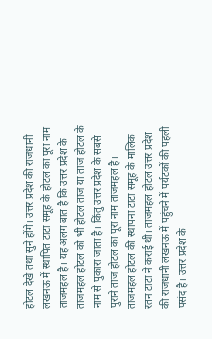होटल देखे तथा सुने होंगे। उत्तर प्रदेश की राजधानी लखनऊ में स्थापित टाटा समूह के होटल का पूरा नाम ताजमहल है। यह अलग बात है कि उत्तर प्रदेश के ताजमहल होटल को भी होटल ताज या ताज होटल के नाम से पुकारा जाता है। किंतु उत्तर प्रदेश के सबसे पुराने ताज होटल का पूरा नाम ताजमहल है। ताजमहल होटल की स्थापना टाटा समूह के मालिक रतन टाटा ने कराई थी। ताजमहल होटल उत्तर प्रदेश की राजधानी लखनऊ में पहुंचने में पर्यटकों की पहली पसंद है। उत्तर प्रदेश के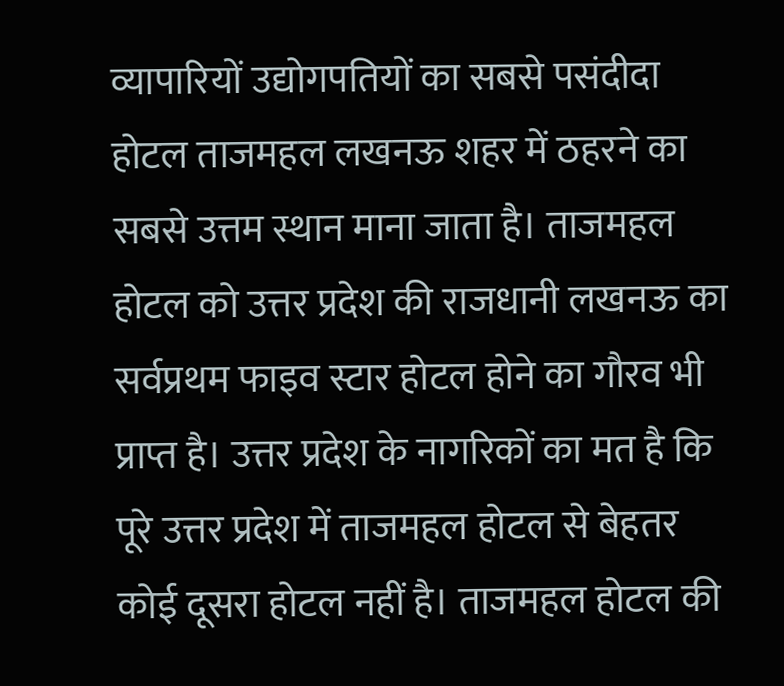व्यापारियों उद्योगपतियों का सबसे पसंदीदा होटल ताजमहल लखनऊ शहर में ठहरने का सबसे उत्तम स्थान माना जाता है। ताजमहल होटल को उत्तर प्रदेश की राजधानी लखनऊ का सर्वप्रथम फाइव स्टार होटल होने का गौरव भी प्राप्त है। उत्तर प्रदेश के नागरिकों का मत है कि पूरे उत्तर प्रदेश में ताजमहल होटल से बेहतर कोई दूसरा होटल नहीं है। ताजमहल होटल की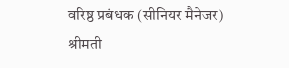वरिष्ठ प्रबंधक (सीनियर मैनेजर) श्रीमती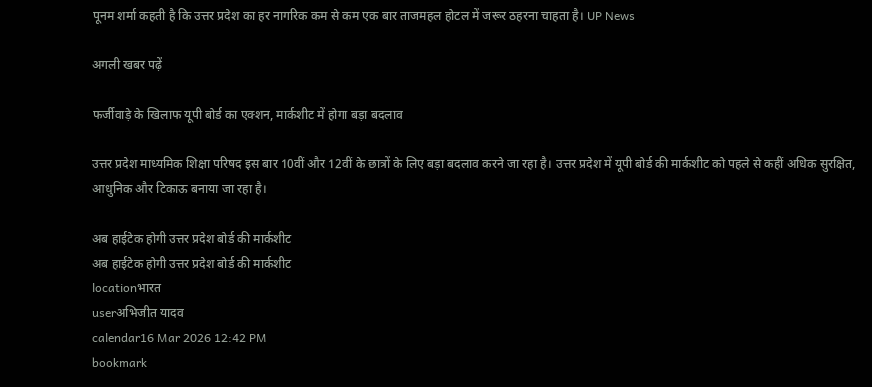पूनम शर्मा कहती है कि उत्तर प्रदेश का हर नागरिक कम से कम एक बार ताजमहल होटल में जरूर ठहरना चाहता है। UP News

अगली खबर पढ़ें

फर्जीवाड़े के खिलाफ यूपी बोर्ड का एक्शन, मार्कशीट में होगा बड़ा बदलाव

उत्तर प्रदेश माध्यमिक शिक्षा परिषद इस बार 10वीं और 12वीं के छात्रों के लिए बड़ा बदलाव करने जा रहा है। उत्तर प्रदेश में यूपी बोर्ड की मार्कशीट को पहले से कहीं अधिक सुरक्षित, आधुनिक और टिकाऊ बनाया जा रहा है।

अब हाईटेक होगी उत्तर प्रदेश बोर्ड की मार्कशीट
अब हाईटेक होगी उत्तर प्रदेश बोर्ड की मार्कशीट
locationभारत
userअभिजीत यादव
calendar16 Mar 2026 12:42 PM
bookmark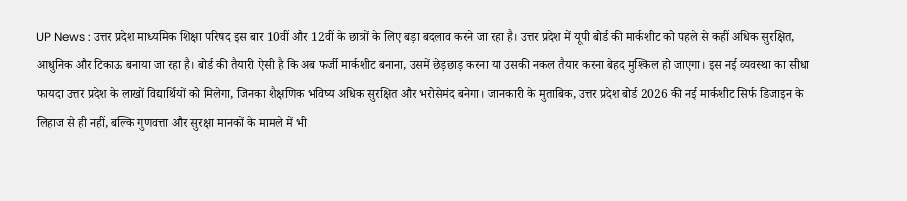UP News : उत्तर प्रदेश माध्यमिक शिक्षा परिषद इस बार 10वीं और 12वीं के छात्रों के लिए बड़ा बदलाव करने जा रहा है। उत्तर प्रदेश में यूपी बोर्ड की मार्कशीट को पहले से कहीं अधिक सुरक्षित, आधुनिक और टिकाऊ बनाया जा रहा है। बोर्ड की तैयारी ऐसी है कि अब फर्जी मार्कशीट बनाना, उसमें छेड़छाड़ करना या उसकी नकल तैयार करना बेहद मुश्किल हो जाएगा। इस नई व्यवस्था का सीधा फायदा उत्तर प्रदेश के लाखों विद्यार्थियों को मिलेगा, जिनका शैक्षणिक भविष्य अधिक सुरक्षित और भरोसेमंद बनेगा। जानकारी के मुताबिक, उत्तर प्रदेश बोर्ड 2026 की नई मार्कशीट सिर्फ डिजाइन के लिहाज से ही नहीं, बल्कि गुणवत्ता और सुरक्षा मानकों के मामले में भी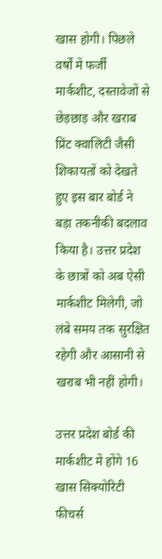खास होगी। पिछले वर्षों में फर्जी मार्कशीट, दस्तावेजों से छेड़छाड़ और खराब प्रिंट क्वालिटी जैसी शिकायतों को देखते हुए इस बार बोर्ड ने बड़ा तकनीकी बदलाव किया है। उत्तर प्रदेश के छात्रों को अब ऐसी मार्कशीट मिलेगी, जो लंबे समय तक सुरक्षित रहेगी और आसानी से खराब भी नहीं होगी।

उत्तर प्रदेश बोर्ड की मार्कशीट में होंगे 16 खास सिक्योरिटी फीचर्स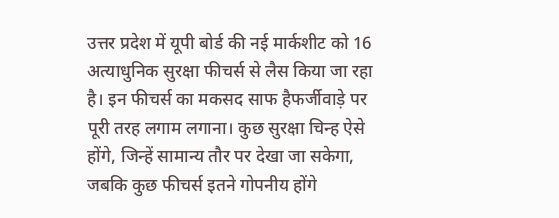उत्तर प्रदेश में यूपी बोर्ड की नई मार्कशीट को 16 अत्याधुनिक सुरक्षा फीचर्स से लैस किया जा रहा है। इन फीचर्स का मकसद साफ हैफर्जीवाड़े पर पूरी तरह लगाम लगाना। कुछ सुरक्षा चिन्ह ऐसे होंगे, जिन्हें सामान्य तौर पर देखा जा सकेगा, जबकि कुछ फीचर्स इतने गोपनीय होंगे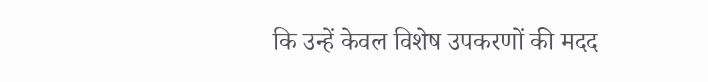कि उन्हें केवल विशेष उपकरणों की मदद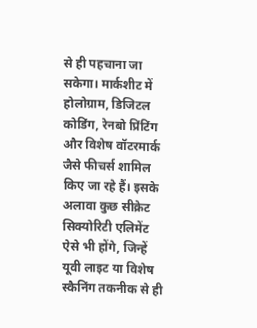से ही पहचाना जा सकेगा। मार्कशीट में होलोग्राम, डिजिटल कोडिंग, रेनबो प्रिंटिंग और विशेष वॉटरमार्क जैसे फीचर्स शामिल किए जा रहे हैं। इसके अलावा कुछ सीक्रेट सिक्योरिटी एलिमेंट ऐसे भी होंगे, जिन्हें यूवी लाइट या विशेष स्कैनिंग तकनीक से ही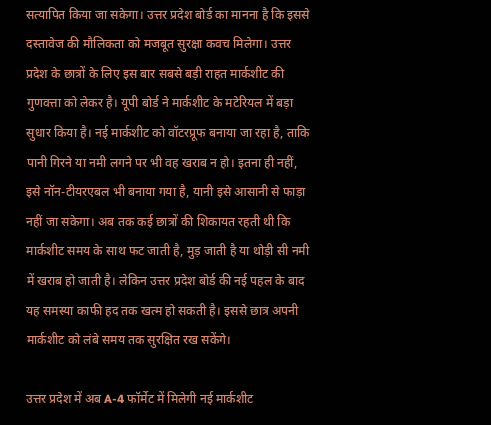सत्यापित किया जा सकेगा। उत्तर प्रदेश बोर्ड का मानना है कि इससे दस्तावेज की मौलिकता को मजबूत सुरक्षा कवच मिलेगा। उत्तर प्रदेश के छात्रों के लिए इस बार सबसे बड़ी राहत मार्कशीट की गुणवत्ता को लेकर है। यूपी बोर्ड ने मार्कशीट के मटेरियल में बड़ा सुधार किया है। नई मार्कशीट को वॉटरप्रूफ बनाया जा रहा है, ताकि पानी गिरने या नमी लगने पर भी वह खराब न हो। इतना ही नहीं, इसे नॉन-टीयरएबल भी बनाया गया है, यानी इसे आसानी से फाड़ा नहीं जा सकेगा। अब तक कई छात्रों की शिकायत रहती थी कि मार्कशीट समय के साथ फट जाती है, मुड़ जाती है या थोड़ी सी नमी में खराब हो जाती है। लेकिन उत्तर प्रदेश बोर्ड की नई पहल के बाद यह समस्या काफी हद तक खत्म हो सकती है। इससे छात्र अपनी मार्कशीट को लंबे समय तक सुरक्षित रख सकेंगे।

उत्तर प्रदेश में अब A-4 फॉर्मेट में मिलेगी नई मार्कशीट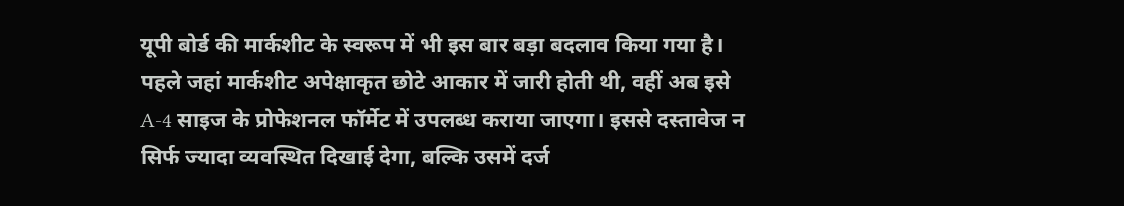यूपी बोर्ड की मार्कशीट के स्वरूप में भी इस बार बड़ा बदलाव किया गया है। पहले जहां मार्कशीट अपेक्षाकृत छोटे आकार में जारी होती थी, वहीं अब इसे A-4 साइज के प्रोफेशनल फॉर्मेट में उपलब्ध कराया जाएगा। इससे दस्तावेज न सिर्फ ज्यादा व्यवस्थित दिखाई देगा, बल्कि उसमें दर्ज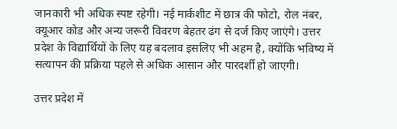जानकारी भी अधिक स्पष्ट रहेगी। नई मार्कशीट में छात्र की फोटो, रोल नंबर, क्यूआर कोड और अन्य जरूरी विवरण बेहतर ढंग से दर्ज किए जाएंगे। उत्तर प्रदेश के विद्यार्थियों के लिए यह बदलाव इसलिए भी अहम है, क्योंकि भविष्य में सत्यापन की प्रक्रिया पहले से अधिक आसान और पारदर्शी हो जाएगी।

उत्तर प्रदेश में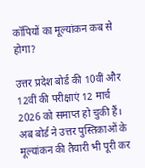कॉपियों का मूल्यांकन कब से होगा?

उत्तर प्रदेश बोर्ड की 10वीं और 12वीं की परीक्षाएं 12 मार्च 2026 को समाप्त हो चुकी हैं। अब बोर्ड ने उत्तर पुस्तिकाओं के मूल्यांकन की तैयारी भी पूरी कर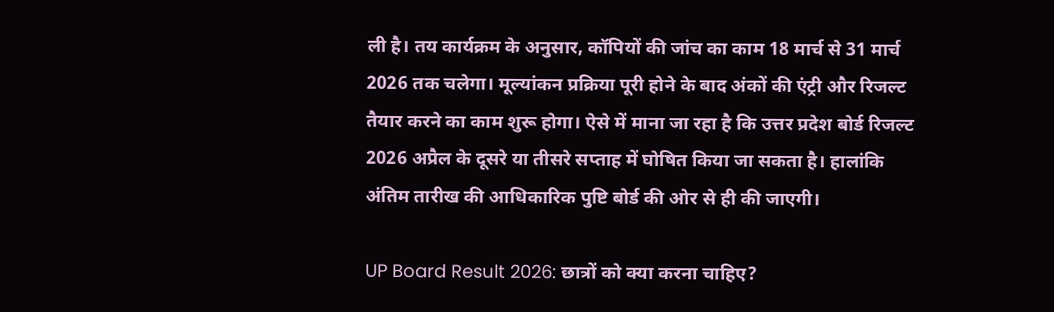ली है। तय कार्यक्रम के अनुसार, कॉपियों की जांच का काम 18 मार्च से 31 मार्च 2026 तक चलेगा। मूल्यांकन प्रक्रिया पूरी होने के बाद अंकों की एंट्री और रिजल्ट तैयार करने का काम शुरू होगा। ऐसे में माना जा रहा है कि उत्तर प्रदेश बोर्ड रिजल्ट 2026 अप्रैल के दूसरे या तीसरे सप्ताह में घोषित किया जा सकता है। हालांकि अंतिम तारीख की आधिकारिक पुष्टि बोर्ड की ओर से ही की जाएगी।

UP Board Result 2026: छात्रों को क्या करना चाहिए?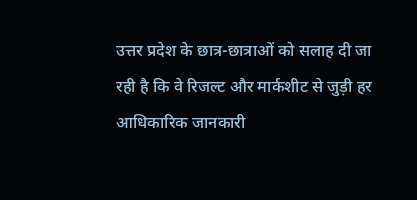उत्तर प्रदेश के छात्र-छात्राओं को सलाह दी जा रही है कि वे रिजल्ट और मार्कशीट से जुड़ी हर आधिकारिक जानकारी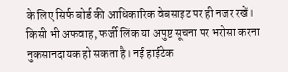के लिए सिर्फ बोर्ड की आधिकारिक वेबसाइट पर ही नजर रखें। किसी भी अफवाह, फर्जी लिंक या अपुष्ट सूचना पर भरोसा करना नुकसानदायक हो सकता है। नई हाईटेक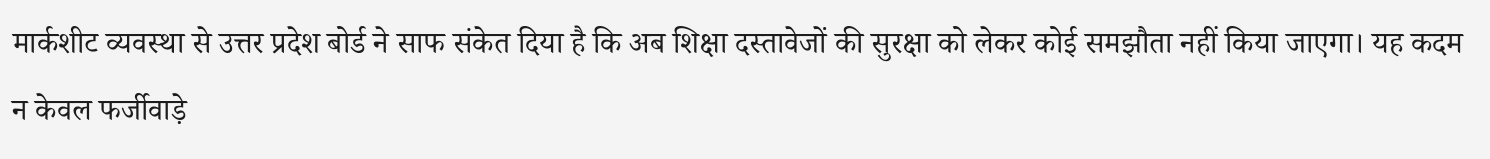मार्कशीट व्यवस्था से उत्तर प्रदेश बोर्ड ने साफ संकेत दिया है कि अब शिक्षा दस्तावेजों की सुरक्षा को लेकर कोई समझौता नहीं किया जाएगा। यह कदम न केवल फर्जीवाड़े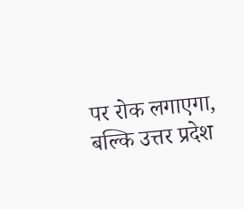पर रोक लगाएगा, बल्कि उत्तर प्रदेश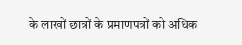के लाखों छात्रों के प्रमाणपत्रों को अधिक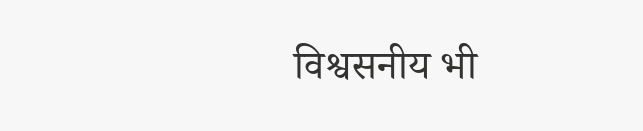विश्वसनीय भी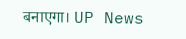बनाएगा। UP News